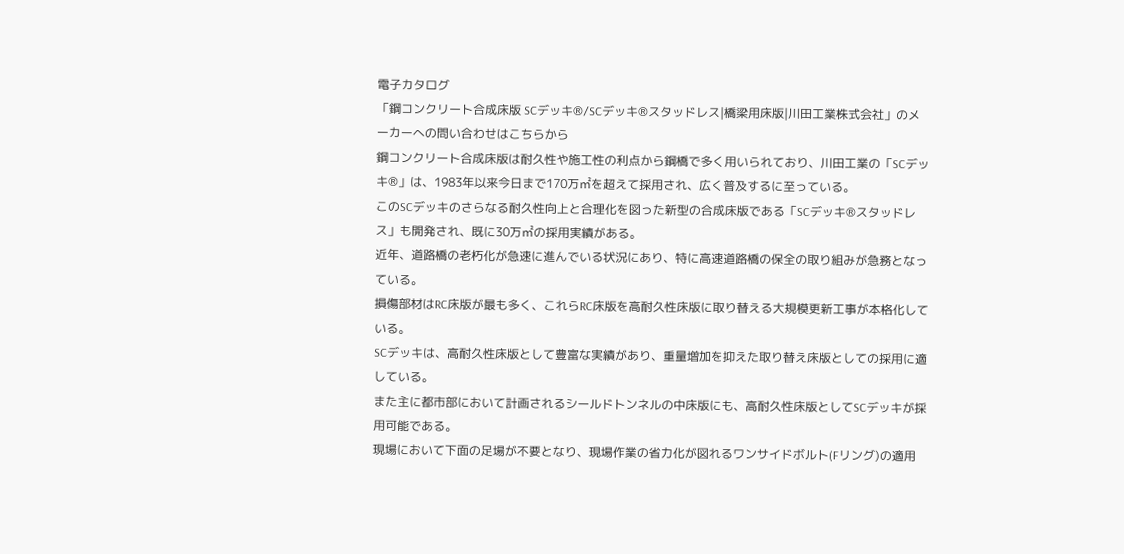電子カタログ
「鋼コンクリート合成床版 SCデッキ®/SCデッキ®スタッドレス|橋梁用床版|川田工業株式会社」のメーカーへの問い合わせはこちらから
鋼コンクリート合成床版は耐久性や施工性の利点から鋼橋で多く用いられており、川田工業の「SCデッキ®」は、1983年以来今日まで170万㎡を超えて採用され、広く普及するに至っている。
このSCデッキのさらなる耐久性向上と合理化を図った新型の合成床版である「SCデッキ®スタッドレス」も開発され、既に30万㎡の採用実績がある。
近年、道路橋の老朽化が急速に進んでいる状況にあり、特に高速道路橋の保全の取り組みが急務となっている。
損傷部材はRC床版が最も多く、これらRC床版を高耐久性床版に取り替える大規模更新工事が本格化している。
SCデッキは、高耐久性床版として豊富な実績があり、重量増加を抑えた取り替え床版としての採用に適している。
また主に都市部において計画されるシールドトンネルの中床版にも、高耐久性床版としてSCデッキが採用可能である。
現場において下面の足場が不要となり、現場作業の省力化が図れるワンサイドボルト(Fリング)の適用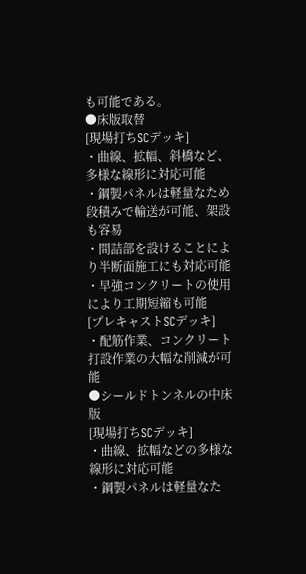も可能である。
●床版取替
[現場打ちSCデッキ]
・曲線、拡幅、斜橋など、多様な線形に対応可能
・鋼製パネルは軽量なため段積みで輸送が可能、架設も容易
・間詰部を設けることにより半断面施工にも対応可能
・早強コンクリートの使用により工期短縮も可能
[プレキャストSCデッキ]
・配筋作業、コンクリート打設作業の大幅な削減が可能
●シールドトンネルの中床版
[現場打ちSCデッキ]
・曲線、拡幅などの多様な線形に対応可能
・鋼製パネルは軽量なた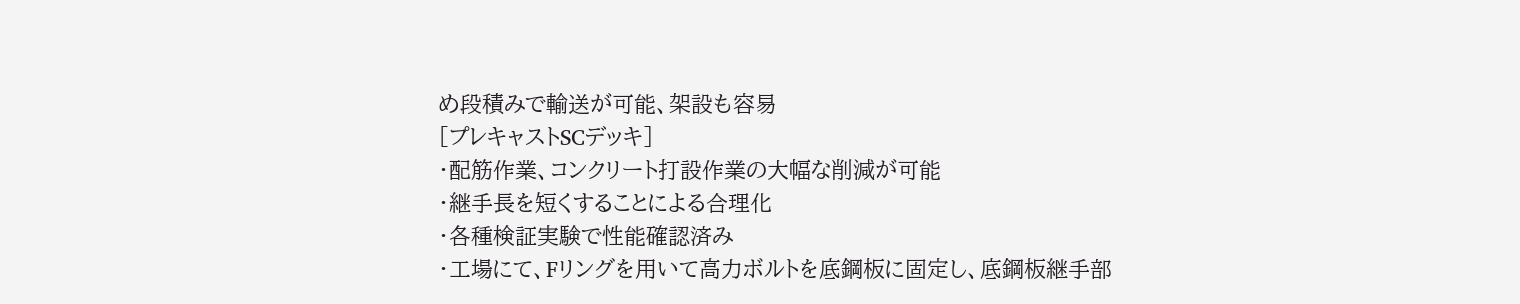め段積みで輸送が可能、架設も容易
[プレキャストSCデッキ]
・配筋作業、コンクリート打設作業の大幅な削減が可能
・継手長を短くすることによる合理化
・各種検証実験で性能確認済み
・工場にて、Fリングを用いて高力ボルトを底鋼板に固定し、底鋼板継手部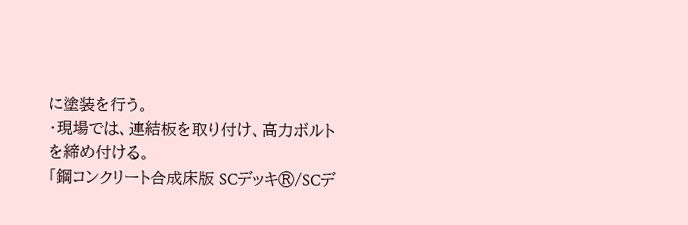に塗装を行う。
・現場では、連結板を取り付け、高力ボルトを締め付ける。
「鋼コンクリート合成床版 SCデッキ®/SCデ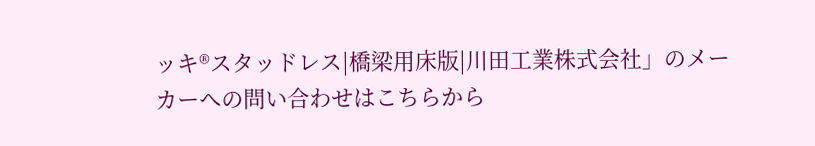ッキ®スタッドレス|橋梁用床版|川田工業株式会社」のメーカーへの問い合わせはこちらから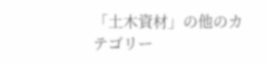「土木資材」の他のカテゴリー